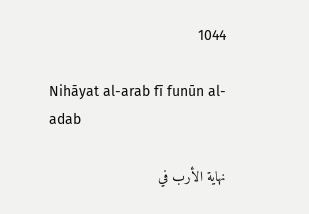1044

Nihāyat al-arab fī funūn al-adab

نهاية الأرب في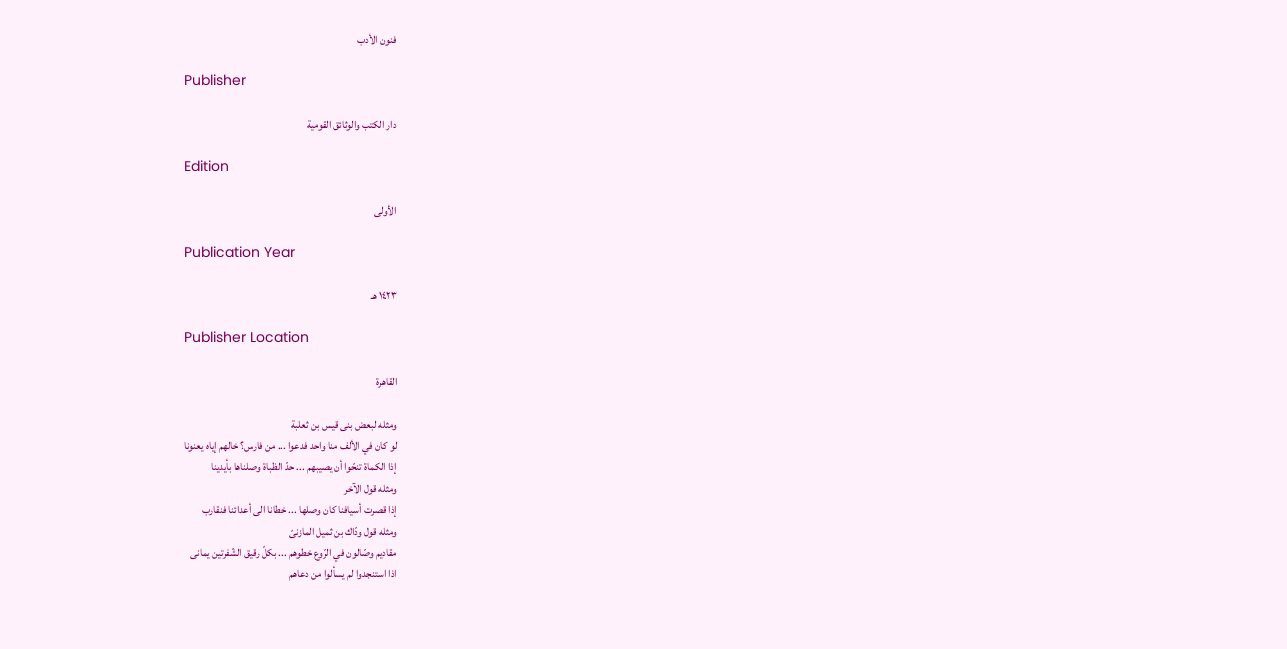فنون الأدب

Publisher

دار الكتب والوثائق القومية

Edition

الأولى

Publication Year

١٤٢٣ هـ

Publisher Location

القاهرة

ومثله لبعض بنى قيس بن ثعلبة
لو كان في الألف منا واحد فدعوا ... من فارس؟ خالهم إياه يعنونا
إذا الكماة تنحّوا أن يصيبهم ... حدّ الظباة وصلناها بأيدينا
ومثله قول الآخر
إذا قصرت أسيافنا كان وصلها ... خطانا الى أعدائنا فنقارب
ومثله قول ودّاك بن ثميل المازنىّ
مقاديم وصّالون في الرّوع خطوهم ... بكلّ رقيق الشّفرتين يمانى
اذا استنجدوا لم يسألوا من دعاهم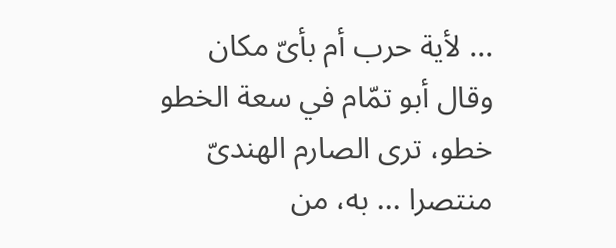... لأية حرب أم بأىّ مكان
وقال أبو تمّام في سعة الخطو
خطو، ترى الصارم الهندىّ منتصرا ... به، من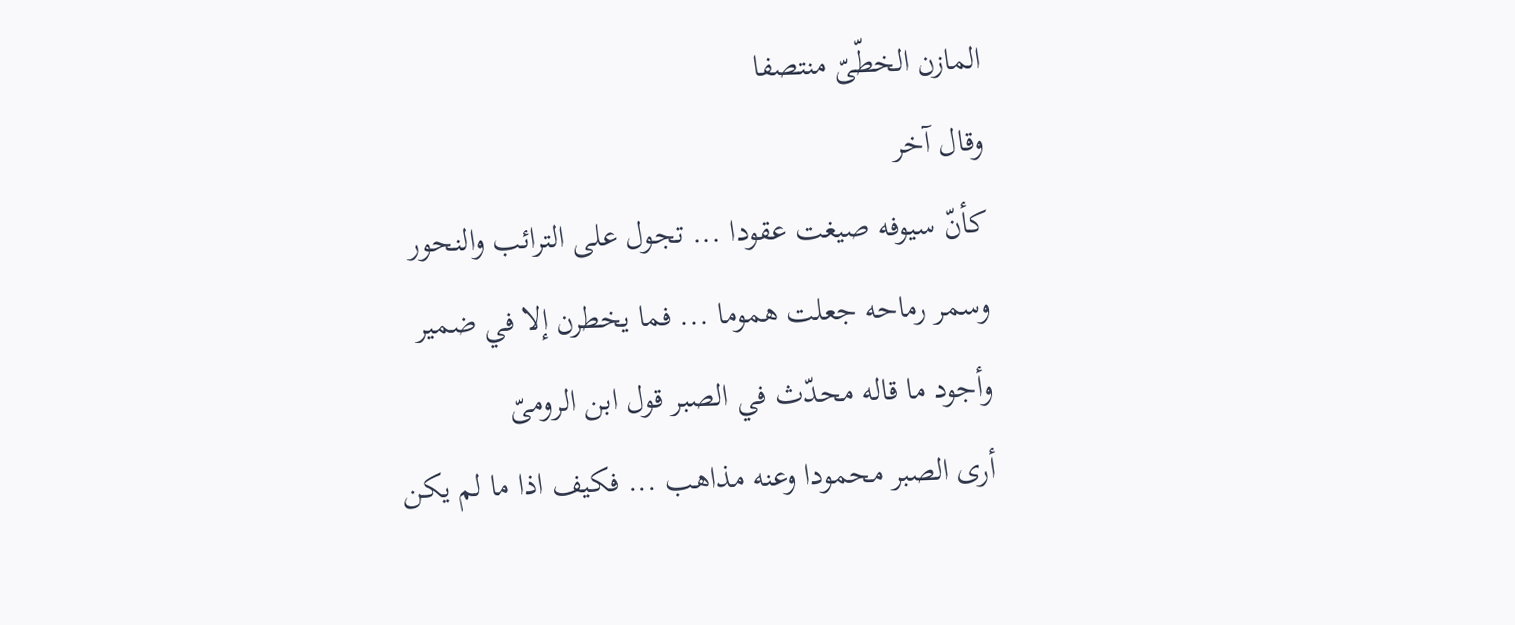المازن الخطّىّ منتصفا
وقال آخر
كأنّ سيوفه صيغت عقودا ... تجول على الترائب والنحور
وسمر رماحه جعلت هموما ... فما يخطرن إلا في ضمير
وأجود ما قاله محدّث في الصبر قول ابن الرومىّ
أرى الصبر محمودا وعنه مذاهب ... فكيف اذا ما لم يكن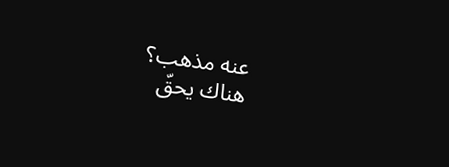عنه مذهب؟
هناك يحقّ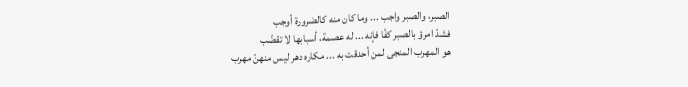الصبر، والصبر واجب ... وما كان منه كالضرورة أوجب
فشدّ امرؤ بالصبر كفّا فإنه ... له عصمة، أسبابها لا تقضّب
هو المهرب المنجى لمن أحدقت به ... مكاره دهر ليس منهنّ مهرب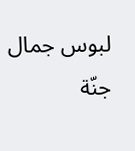لبوس جمال جنّة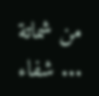من شماتة ... شفاء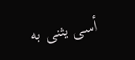أسى يثنى به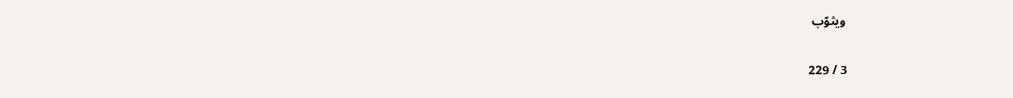ويثوّب

3 / 229